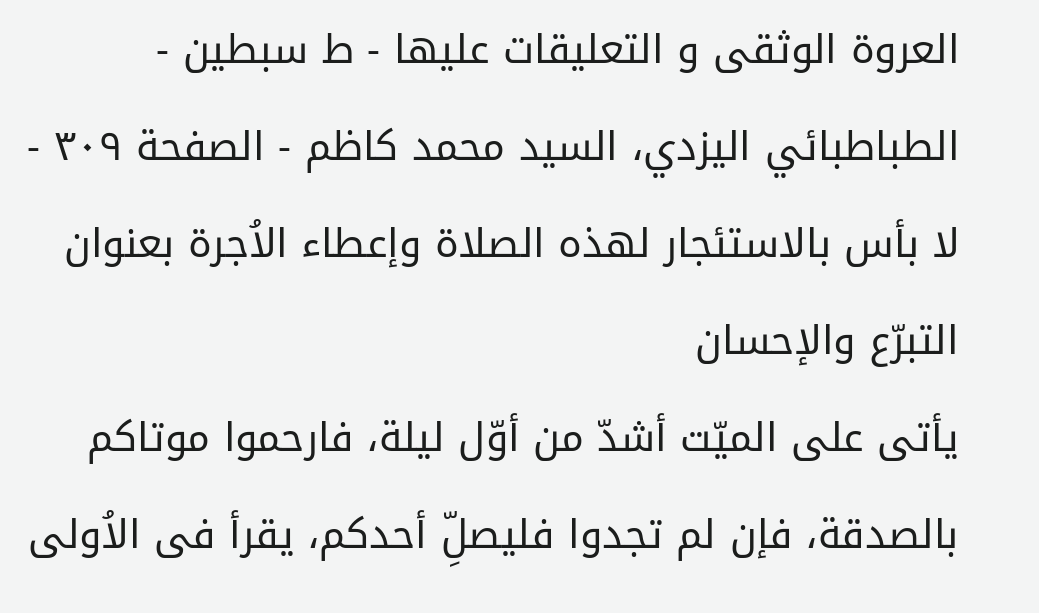العروة الوثقی و التعليقات عليها - ط سبطین - الطباطبائي اليزدي، السيد محمد كاظم - الصفحة ٣٠٩ - لا بأس بالاستئجار لهذه الصلاة وإعطاء الاُجرة بعنوان التبرّع والإحسان
یأتی علی المیّت أشدّ من أوّل لیلة، فارحموا موتاکم بالصدقة، فإن لم تجدوا فلیصلِّ أحدکم، یقرأ فی الاُولی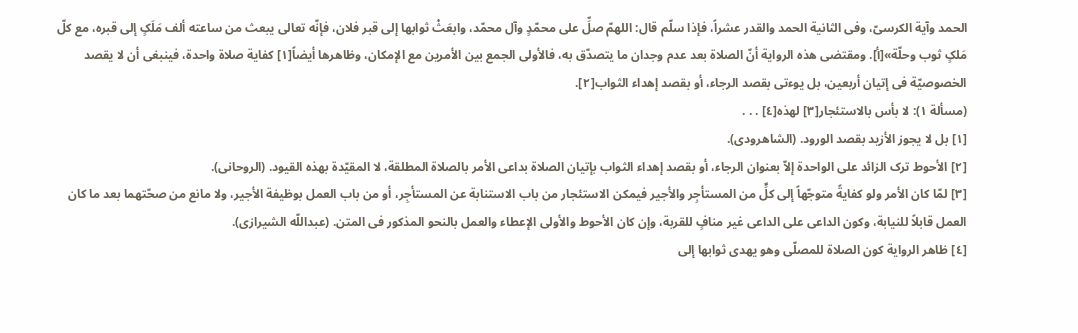الحمد وآیة الکرسیّ، وفی الثانیة الحمد والقدر عشراً، فإذا سلّم قال: اللهمّ صلِّ علی محمّدٍ وآل محمّد، وابعَثْ ثوابها إلی قبر فلان، فإنّه تعالی یبعث من ساعته ألف مَلَکٍ إلی قبره، مع کلّ مَلکٍ ثوب وحلّة»[أ]. ومقتضی هذه الروایة أنّ الصلاة بعد عدم وجدان ما یتصدّق به، فالأولی الجمع بین الأمرین مع الإمکان، وظاهرها أیضاً[١] کفایة صلاة واحدة، فینبغی أن لا یقصد الخصوصیّة فی إتیان أربعین، بل یوءتی بقصد الرجاء، أو بقصد إهداء الثواب[٢].
(مسألة ١): لا بأس بالاستئجار[٣] لهذه[٤] . . .
[١] بل لا یجوز الأزید بقصد الورود. (الشاهرودی).
[٢] الأحوط ترک الزائد علی الواحدة إلاّ بعنوان الرجاء، أو بقصد إهداء الثواب بإتیان الصلاة بداعی الأمر بالصلاة المطلقة، لا المقیّدة بهذه القیود. (الروحانی).
[٣] لمّا کان الأمر ولو کفایةً متوجّهاً إلی کلٍّ من المستأجِر والأجیر فیمکن الاستئجار من باب الاستنابة عن المستأجِر، أو من باب العمل بوظیفة الأجیر، ولا مانع من صحّتهما بعد ما کان العمل قابلاً للنیابة، وکون الداعی علی الداعی غیر منافٍ للقربة، وإن کان الأحوط والأولی الإعطاء والعمل بالنحو المذکور فی المتن. (عبداللّه الشیرازی).
[٤] ظاهر الروایة کون الصلاة للمصلّی وهو یهدی ثوابها إلی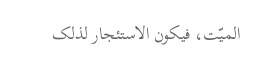المیّت، فیکون الاستئجار لذلک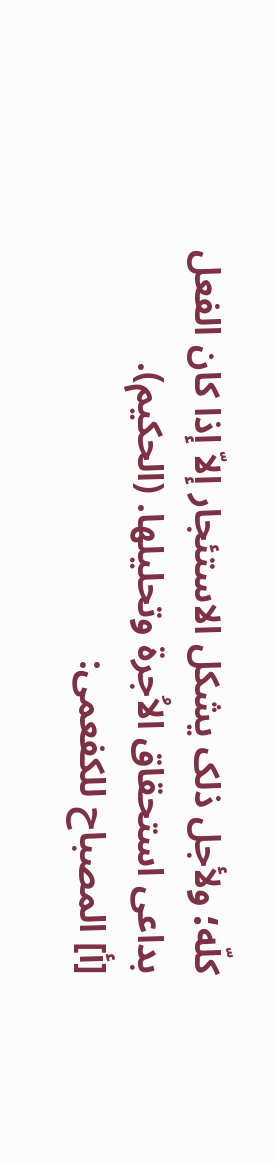کلّه؛ ولأجل ذلک یشکل الاستئجار إلاّ إذا کان الفعل بداعی استحقاق الاُجرة وتحلیلها. (الحکیم).
[أ] المصباح للکفعمی: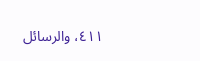٤١١، والرسائل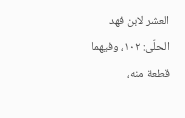العشر لابن فهد الحلّی: ١٠٢، وفیهما قطعة منه،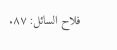فلاح السائل: ٨٧.